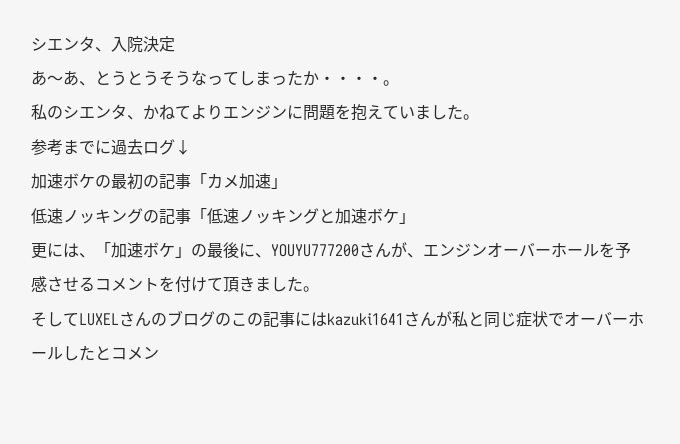シエンタ、入院決定
あ〜あ、とうとうそうなってしまったか・・・・。
私のシエンタ、かねてよりエンジンに問題を抱えていました。
参考までに過去ログ↓
加速ボケの最初の記事「カメ加速」
低速ノッキングの記事「低速ノッキングと加速ボケ」
更には、「加速ボケ」の最後に、YOUYU777200さんが、エンジンオーバーホールを予感させるコメントを付けて頂きました。
そしてLUXELさんのブログのこの記事にはkazuki1641さんが私と同じ症状でオーバーホールしたとコメン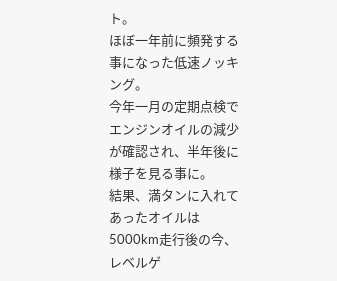ト。
ほぼ一年前に頻発する事になった低速ノッキング。
今年一月の定期点検でエンジンオイルの減少が確認され、半年後に様子を見る事に。
結果、満タンに入れてあったオイルは5000km走行後の今、レベルゲ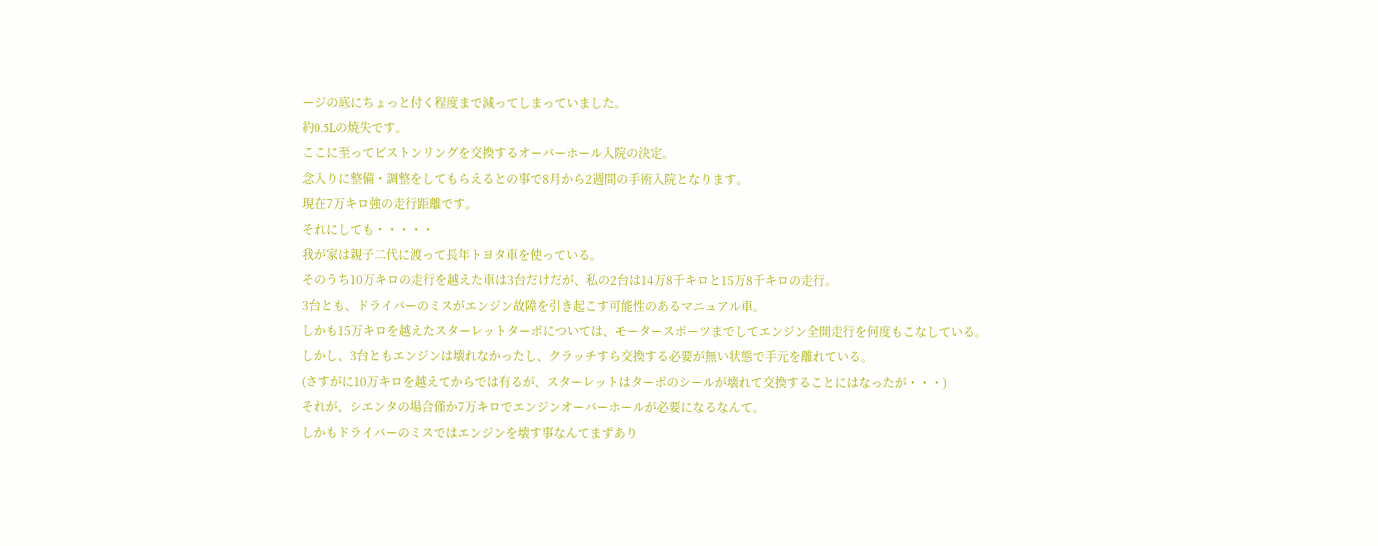ージの底にちょっと付く程度まで減ってしまっていました。
約0.5Lの焼失です。
ここに至ってピストンリングを交換するオーバーホール入院の決定。
念入りに整備・調整をしてもらえるとの事で8月から2週間の手術入院となります。
現在7万キロ強の走行距離です。
それにしても・・・・・
我が家は親子二代に渡って長年トヨタ車を使っている。
そのうち10万キロの走行を越えた車は3台だけだが、私の2台は14万8千キロと15万8千キロの走行。
3台とも、ドライバーのミスがエンジン故障を引き起こす可能性のあるマニュアル車。
しかも15万キロを越えたスターレットターボについては、モータースポーツまでしてエンジン全開走行を何度もこなしている。
しかし、3台ともエンジンは壊れなかったし、クラッチすら交換する必要が無い状態で手元を離れている。
(さすがに10万キロを越えてからでは有るが、スターレットはターボのシールが壊れて交換することにはなったが・・・)
それが、シエンタの場合僅か7万キロでエンジンオーバーホールが必要になるなんて。
しかもドライバーのミスではエンジンを壊す事なんてまずあり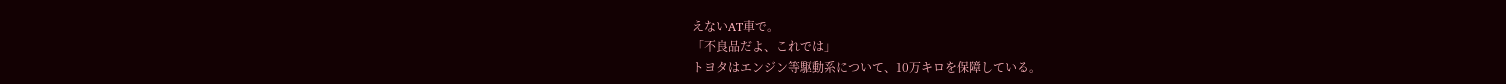えないAT車で。
「不良品だよ、これでは」
トヨタはエンジン等駆動系について、10万キロを保障している。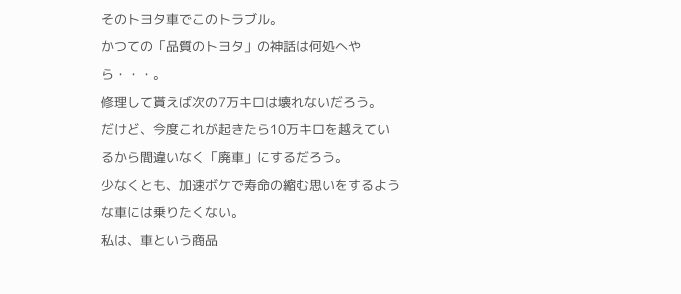そのトヨタ車でこのトラブル。
かつての「品質のトヨタ」の神話は何処へやら・・・。
修理して貰えば次の7万キロは壊れないだろう。
だけど、今度これが起きたら10万キロを越えているから間違いなく「廃車」にするだろう。
少なくとも、加速ボケで寿命の縮む思いをするような車には乗りたくない。
私は、車という商品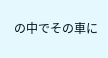の中でその車に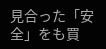見合った「安全」をも買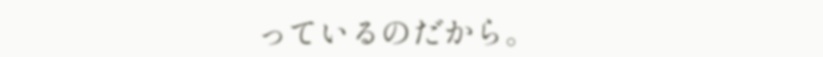っているのだから。